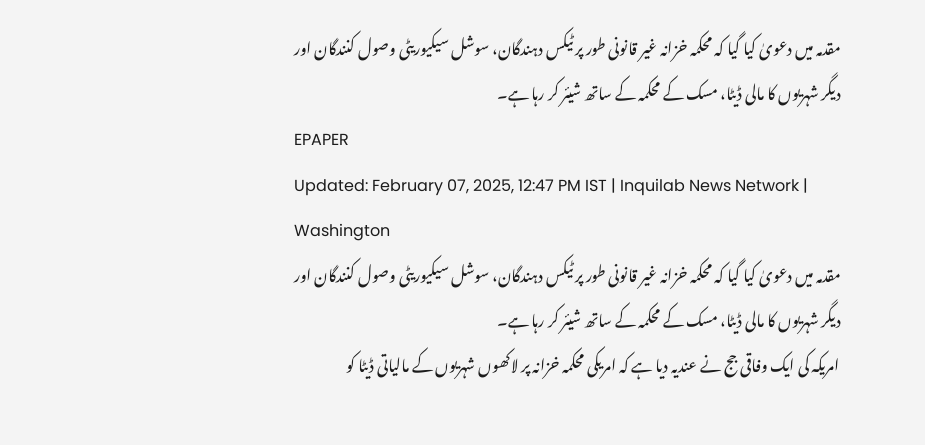مقدمہ میں دعویٰ کیا گیا کہ محکمہ خزانہ غیر قانونی طور پر ٹیکس دہندگان، سوشل سیکیوریٹی وصول کنندگان اور دیگر شہریوں کا مالی ڈیٹا، مسک کے محکمہ کے ساتھ شیئر کر رہا ہے۔
EPAPER
Updated: February 07, 2025, 12:47 PM IST | Inquilab News Network | Washington
مقدمہ میں دعویٰ کیا گیا کہ محکمہ خزانہ غیر قانونی طور پر ٹیکس دہندگان، سوشل سیکیوریٹی وصول کنندگان اور دیگر شہریوں کا مالی ڈیٹا، مسک کے محکمہ کے ساتھ شیئر کر رہا ہے۔
امریکہ کی ایک وفاقی جج نے عندیہ دیا ہے کہ امریکی محکمہ خزانہ پر لاکھوں شہریوں کے مالیاتی ڈیٹا کو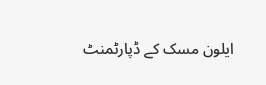ایلون مسک کے ڈپارٹمنٹ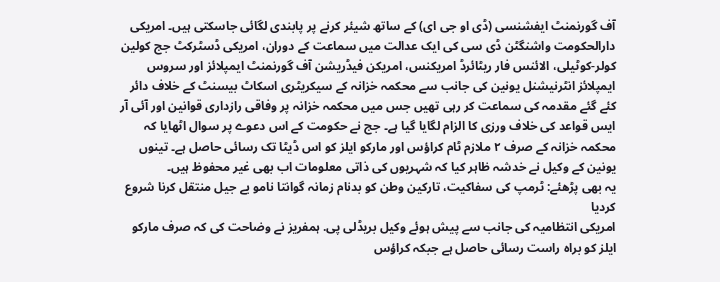آف گورنمنٹ ایفشنسی (ڈی او جی ای) کے ساتھ شیئر کرنے پر پابندی لگائی جاسکتی ہیں۔ امریکی دارالحکومت واشنگٹن ڈی سی کی ایک عدالت میں سماعت کے دوران، امریکی ڈسٹرکٹ جج کولین کولر-کوٹیلی، الائنس فار ریٹائرڈ امریکنس، امریکن فیڈریشن آف گورنمنٹ ایمپلائز اور سروس ایمپلائز انٹرنیشنل یونین کی جانب سے محکمہ خزانہ کے سیکریٹری اسکاٹ بیسنٹ کے خلاف دائر کئے گئے مقدمہ کی سماعت کر رہی تھیں جس میں محکمہ خزانہ پر وفاقی رازداری قوانین اور آئی آر ایس قواعد کی خلاف ورزی کا الزام لگایا گیا ہے۔ جج نے حکومت کے اس دعوے پر سوال اٹھایا کہ محکمہ خزانہ کے صرف ۲ ملازم ٹام کراؤس اور مارکو ایلز کو اس ڈیٹا تک رسائی حاصل ہے۔ تینوں یونین کے وکیل نے خدشہ ظاہر کیا کہ شہریوں کی ذاتی معلومات اب بھی غیر محفوظ ہیں۔
یہ بھی پڑھئے: ٹرمپ کی سفاکیت، تارکین وطن کو بدنام زمانہ گوانتا نامو بے جیل منتقل کرنا شروع کردیا
امریکی انتظامیہ کی جانب سے پیش ہوئے وکیل بریڈلی پی. ہمفریز نے وضاحت کی کہ صرف مارکو ایلز کو براہ راست رسائی حاصل ہے جبکہ کراؤس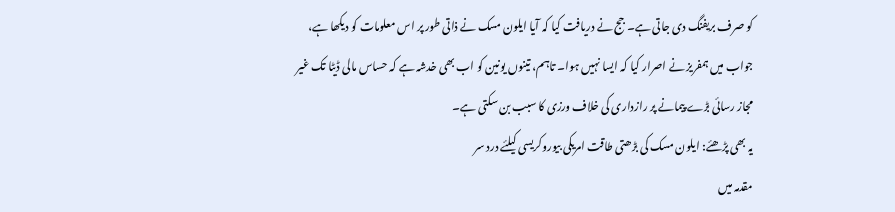کو صرف بریفنگ دی جاتی ہے۔ جج نے دریافت کیا کہ آیا ایلون مسک نے ذاتی طور پر اس معلومات کو دیکھا ہے، جواب میں ہمفریز نے اصرار کیا کہ ایسا نہیں ہوا۔ تاہم، تینوں یونین کو اب بھی خدشہ ہے کہ حساس مالی ڈیٹا تک غیر مجاز رسائی بڑے پیمانے پر رازداری کی خلاف ورزی کا سبب بن سکتی ہے۔
یہ بھی پڑھئے: ایلون مسک کی بڑھتی طاقت امریکی بیوروکریسی کیلئے درد سر
مقدمہ میں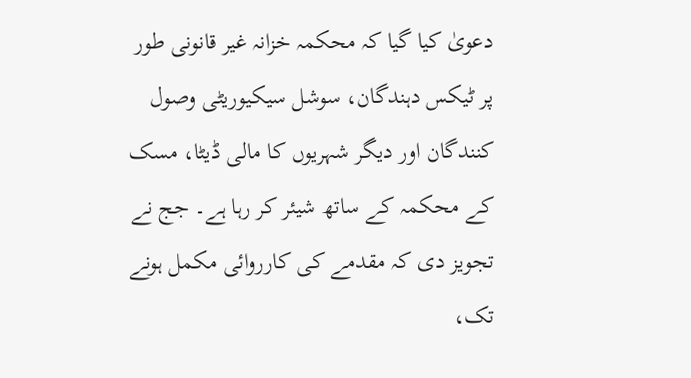دعویٰ کیا گیا کہ محکمہ خزانہ غیر قانونی طور پر ٹیکس دہندگان، سوشل سیکیوریٹی وصول کنندگان اور دیگر شہریوں کا مالی ڈیٹا، مسک کے محکمہ کے ساتھ شیئر کر رہا ہے۔ جج نے تجویز دی کہ مقدمے کی کارروائی مکمل ہونے تک،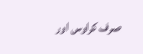صرف کراوس اور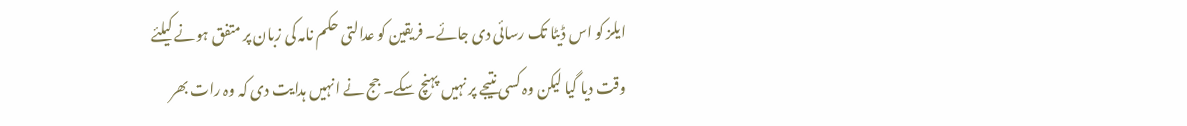ایلز کو اس ڈیٹا تک رسائی دی جائے۔ فریقین کو عدالتی حکم نامہ کی زبان پر متفق ہونے کیلئے وقت دیا گیا لیکن وہ کسی نتیجے پر نہیں پہنچ سکے۔ جج نے انہیں ہدایت دی کہ وہ رات بھر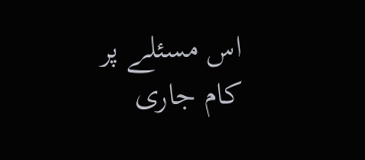اس مسئلے پر کام جاری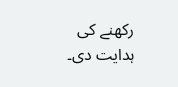رکھنے کی ہدایت دی۔